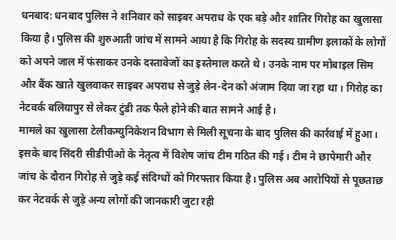धनबाद: धनबाद पुलिस ने शनिवार को साइबर अपराध के एक बड़े और शातिर गिरोह का खुलासा किया है। पुलिस की शुरुआती जांच में सामने आया है कि गिरोह के सदस्य ग्रामीण इलाकों के लोगों को अपने जाल में फंसाकर उनके दस्तावेजों का इस्तेमाल करते थे। उनके नाम पर मोबाइल सिम और बैंक खाते खुलवाकर साइबर अपराध से जुड़े लेन-देन को अंजाम दिया जा रहा था। गिरोह का नेटवर्क बलियापुर से लेकर टुंडी तक फैले होने की बात सामने आई है।
मामले का खुलासा टेलीकम्युनिकेशन विभाग से मिली सूचना के बाद पुलिस की कार्रवाई में हुआ। इसके बाद सिंदरी सीडीपीओ के नेतृत्व में विशेष जांच टीम गठित की गई। टीम ने छापेमारी और जांच के दौरान गिरोह से जुड़े कई संदिग्धों को गिरफ्तार किया है। पुलिस अब आरोपियों से पूछताछ कर नेटवर्क से जुड़े अन्य लोगों की जानकारी जुटा रही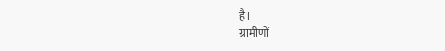है।
ग्रामीणों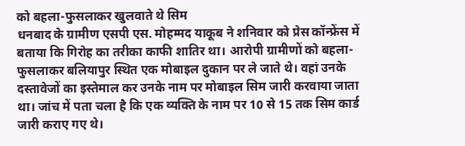को बहला-फुसलाकर खुलवाते थे सिम
धनबाद के ग्रामीण एसपी एस. मोहम्मद याकूब ने शनिवार को प्रेस कॉन्फ्रेंस में बताया कि गिरोह का तरीका काफी शातिर था। आरोपी ग्रामीणों को बहला-फुसलाकर बलियापुर स्थित एक मोबाइल दुकान पर ले जाते थे। वहां उनके दस्तावेजों का इस्तेमाल कर उनके नाम पर मोबाइल सिम जारी करवाया जाता था। जांच में पता चला है कि एक व्यक्ति के नाम पर 10 से 15 तक सिम कार्ड जारी कराए गए थे।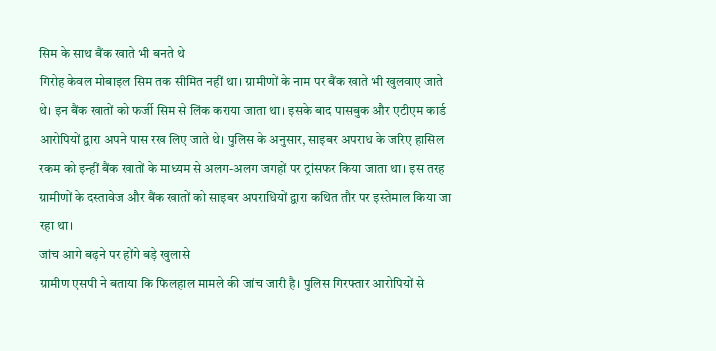सिम के साथ बैंक खाते भी बनते थे
गिरोह केवल मोबाइल सिम तक सीमित नहीं था। ग्रामीणों के नाम पर बैंक खाते भी खुलवाए जाते थे। इन बैंक खातों को फर्जी सिम से लिंक कराया जाता था। इसके बाद पासबुक और एटीएम कार्ड आरोपियों द्वारा अपने पास रख लिए जाते थे। पुलिस के अनुसार, साइबर अपराध के जरिए हासिल रकम को इन्हीं बैंक खातों के माध्यम से अलग-अलग जगहों पर ट्रांसफर किया जाता था। इस तरह ग्रामीणों के दस्तावेज और बैंक खातों को साइबर अपराधियों द्वारा कथित तौर पर इस्तेमाल किया जा रहा था।
जांच आगे बढ़ने पर होंगे बड़े खुलासे
ग्रामीण एसपी ने बताया कि फिलहाल मामले की जांच जारी है। पुलिस गिरफ्तार आरोपियों से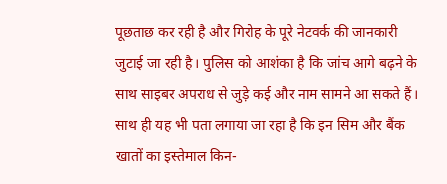पूछताछ कर रही है और गिरोह के पूरे नेटवर्क की जानकारी जुटाई जा रही है। पुलिस को आशंका है कि जांच आगे बढ़ने के साथ साइबर अपराध से जुड़े कई और नाम सामने आ सकते हैं। साथ ही यह भी पता लगाया जा रहा है कि इन सिम और बैंक खातों का इस्तेमाल किन-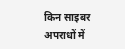किन साइबर अपराधों में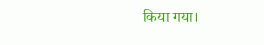किया गया।